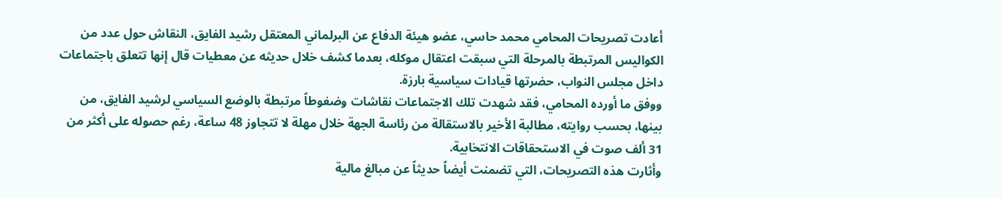أعادت تصريحات المحامي محمد حاسي، عضو هيئة الدفاع عن البرلماني المعتقل رشيد الفايق، النقاش حول عدد من الكواليس المرتبطة بالمرحلة التي سبقت اعتقال موكله، بعدما كشف خلال حديثه عن معطيات قال إنها تتعلق باجتماعات داخل مجلس النواب، حضرتها قيادات سياسية بارزة.
ووفق ما أورده المحامي، فقد شهدت تلك الاجتماعات نقاشات وضغوطاً مرتبطة بالوضع السياسي لرشيد الفايق، من بينها، بحسب روايته، مطالبة الأخير بالاستقالة من رئاسة الجهة خلال مهلة لا تتجاوز 48 ساعة، رغم حصوله على أكثر من 31 ألف صوت في الاستحقاقات الانتخابية.
وأثارت هذه التصريحات، التي تضمنت أيضاً حديثاً عن مبالغ مالية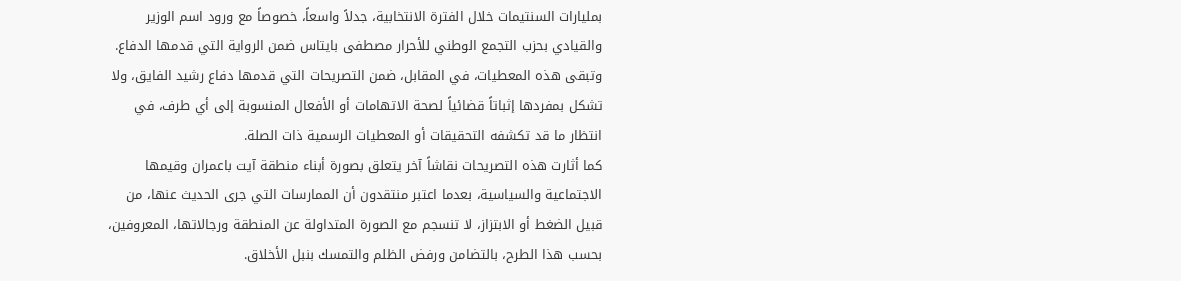بمليارات السنتيمات خلال الفترة الانتخابية، جدلاً واسعاً، خصوصاً مع ورود اسم الوزير والقيادي بحزب التجمع الوطني للأحرار مصطفى بايتاس ضمن الرواية التي قدمها الدفاع.
وتبقى هذه المعطيات، في المقابل، ضمن التصريحات التي قدمها دفاع رشيد الفايق، ولا تشكل بمفردها إثباتاً قضائياً لصحة الاتهامات أو الأفعال المنسوبة إلى أي طرف، في انتظار ما قد تكشفه التحقيقات أو المعطيات الرسمية ذات الصلة.
كما أثارت هذه التصريحات نقاشاً آخر يتعلق بصورة أبناء منطقة آيت باعمران وقيمها الاجتماعية والسياسية، بعدما اعتبر منتقدون أن الممارسات التي جرى الحديث عنها، من قبيل الضغط أو الابتزاز، لا تنسجم مع الصورة المتداولة عن المنطقة ورجالاتها، المعروفين، بحسب هذا الطرح، بالتضامن ورفض الظلم والتمسك بنبل الأخلاق.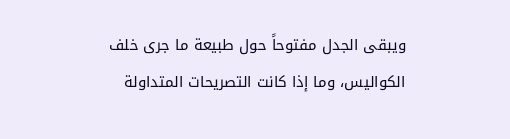ويبقى الجدل مفتوحاً حول طبيعة ما جرى خلف الكواليس، وما إذا كانت التصريحات المتداولة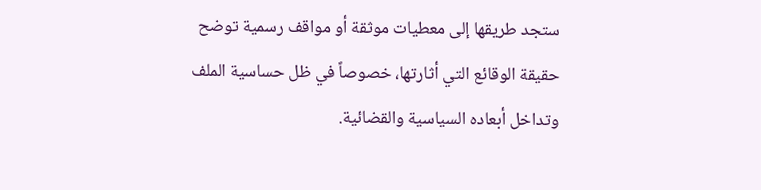ستجد طريقها إلى معطيات موثقة أو مواقف رسمية توضح حقيقة الوقائع التي أثارتها، خصوصاً في ظل حساسية الملف وتداخل أبعاده السياسية والقضائية.